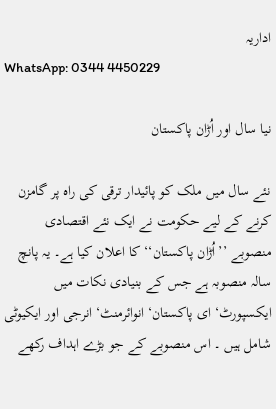اداریہ
WhatsApp: 0344 4450229

نیا سال اور اُڑان پاکستان

نئے سال میں ملک کو پائیدار ترقی کی راہ پر گامزن کرنے کے لیے حکومت نے ایک نئے اقتصادی منصوبے ’’اُڑان پاکستان‘‘ کا اعلان کیا ہے۔ یہ پانچ سالہ منصوبہ ہے جس کے بنیادی نکات میں ایکسپورٹ‘ ای پاکستان‘ انوائرمنٹ‘ انرجی اور ایکیوٹی شامل ہیں ۔ اس منصوبے کے جو بڑے اہداف رکھے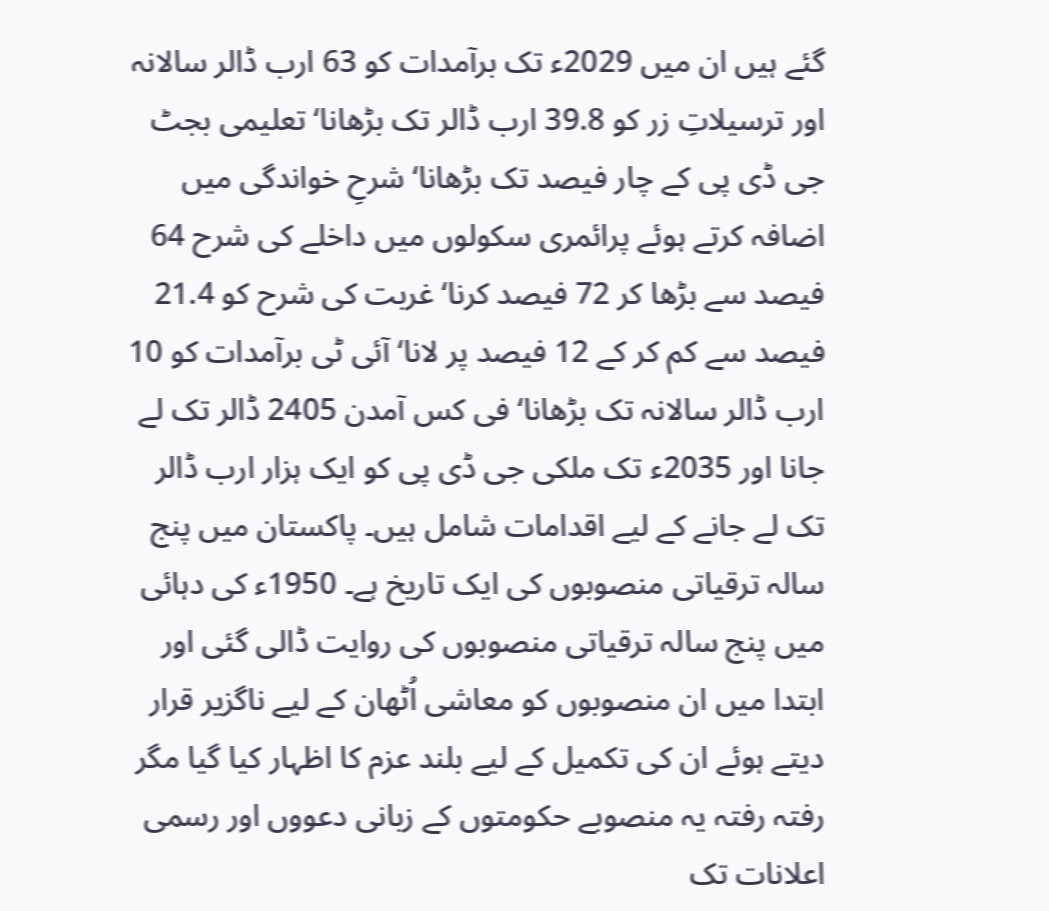گئے ہیں ان میں 2029ء تک برآمدات کو 63 ارب ڈالر سالانہ اور ترسیلاتِ زر کو 39.8 ارب ڈالر تک بڑھانا‘ تعلیمی بجٹ جی ڈی پی کے چار فیصد تک بڑھانا‘ شرحِ خواندگی میں اضافہ کرتے ہوئے پرائمری سکولوں میں داخلے کی شرح 64 فیصد سے بڑھا کر 72 فیصد کرنا‘ غربت کی شرح کو 21.4 فیصد سے کم کر کے 12 فیصد پر لانا‘ آئی ٹی برآمدات کو 10 ارب ڈالر سالانہ تک بڑھانا‘ فی کس آمدن 2405 ڈالر تک لے جانا اور 2035ء تک ملکی جی ڈی پی کو ایک ہزار ارب ڈالر تک لے جانے کے لیے اقدامات شامل ہیں۔ پاکستان میں پنج سالہ ترقیاتی منصوبوں کی ایک تاریخ ہے۔ 1950ء کی دہائی میں پنج سالہ ترقیاتی منصوبوں کی روایت ڈالی گئی اور ابتدا میں ان منصوبوں کو معاشی اُٹھان کے لیے ناگزیر قرار دیتے ہوئے ان کی تکمیل کے لیے بلند عزم کا اظہار کیا گیا مگر رفتہ رفتہ یہ منصوبے حکومتوں کے زبانی دعووں اور رسمی اعلانات تک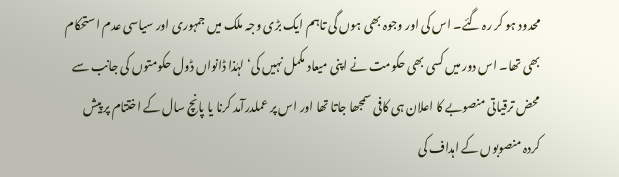محدود ہو کر رہ گئے۔ اس کی اور وجوہ بھی ہوں گی تاہم ایک بڑی وجہ ملک میں جمہوری اور سیاسی عدم استحکام بھی تھا۔ اس دور میں کسی بھی حکومت نے اپنی میعاد مکمل نہیں کی‘ لہٰذا ڈانواں ڈول حکومتوں کی جانب سے محض ترقیاتی منصوبے کا اعلان ہی کافی سمجھا جاتا تھا اور اس پر عملدرآمد کرنا یا پانچ سال کے اختتام پر پیش کردہ منصوبوں کے اہداف کی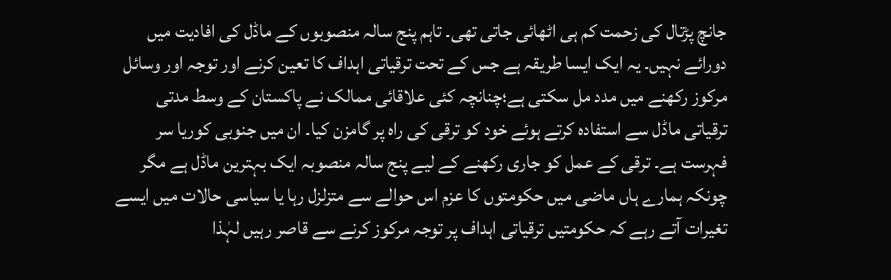جانچ پڑتال کی زحمت کم ہی اٹھائی جاتی تھی۔ تاہم پنج سالہ منصوبوں کے ماڈل کی افادیت میں دورائے نہیں۔ یہ ایک ایسا طریقہ ہے جس کے تحت ترقیاتی اہداف کا تعین کرنے اور توجہ اور وسائل مرکوز رکھنے میں مدد مل سکتی ہے؛چنانچہ کئی علاقائی ممالک نے پاکستان کے وسط مدتی ترقیاتی ماڈل سے استفادہ کرتے ہوئے خود کو ترقی کی راہ پر گامزن کیا۔ ان میں جنوبی کوریا سر فہرست ہے۔ ترقی کے عمل کو جاری رکھنے کے لیے پنج سالہ منصوبہ ایک بہترین ماڈل ہے مگر چونکہ ہمارے ہاں ماضی میں حکومتوں کا عزم اس حوالے سے متزلزل رہا یا سیاسی حالات میں ایسے تغیرات آتے رہے کہ حکومتیں ترقیاتی اہداف پر توجہ مرکوز کرنے سے قاصر رہیں لہٰذا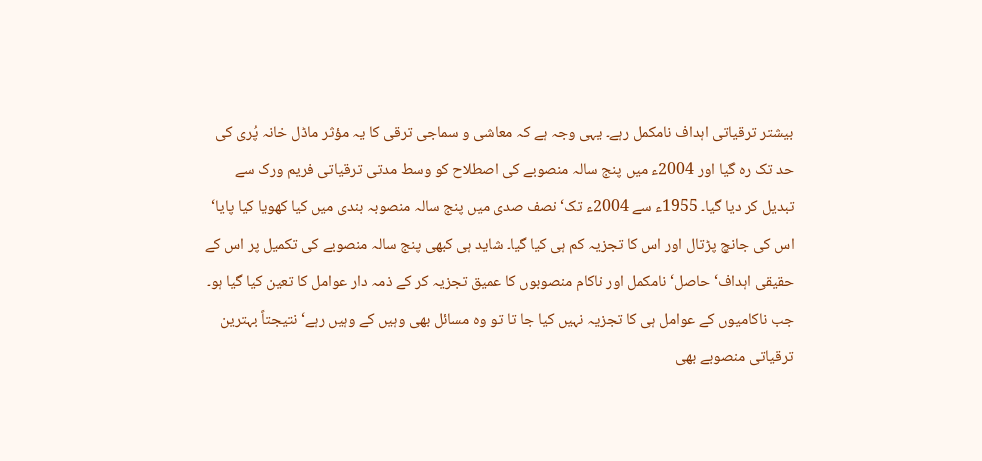بیشتر ترقیاتی اہداف نامکمل رہے۔ یہی وجہ ہے کہ معاشی و سماجی ترقی کا یہ مؤثر ماڈل خانہ پُری کی حد تک رہ گیا اور 2004ء میں پنج سالہ منصوبے کی اصطلاح کو وسط مدتی ترقیاتی فریم ورک سے تبدیل کر دیا گیا۔ 1955ء سے 2004ء تک‘ نصف صدی میں پنج سالہ منصوبہ بندی میں کیا کھویا کیا پایا‘ اس کی جانچ پڑتال اور اس کا تجزیہ کم ہی کیا گیا۔ شاید ہی کبھی پنج سالہ منصوبے کی تکمیل پر اس کے حقیقی اہداف‘ حاصل‘ نامکمل اور ناکام منصوبوں کا عمیق تجزیہ کر کے ذمہ دار عوامل کا تعین کیا گیا ہو۔ جب ناکامیوں کے عوامل ہی کا تجزیہ نہیں کیا جا تا تو وہ مسائل بھی وہیں کے وہیں رہے‘ نتیجتاً بہترین ترقیاتی منصوبے بھی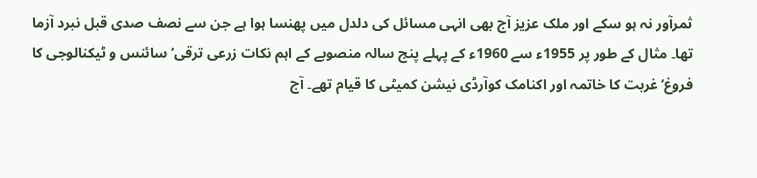ثمرآور نہ ہو سکے اور ملک عزیز آج بھی انہی مسائل کی دلدل میں پھنسا ہوا ہے جن سے نصف صدی قبل نبرد آزما تھا۔ مثال کے طور پر 1955ء سے 1960ء کے پہلے پنج سالہ منصوبے کے اہم نکات زرعی ترقی‘ سائنس و ٹیکنالوجی کا فروغ‘ غربت کا خاتمہ اور اکنامک کوآرڈی نیشن کمیٹی کا قیام تھے۔ آج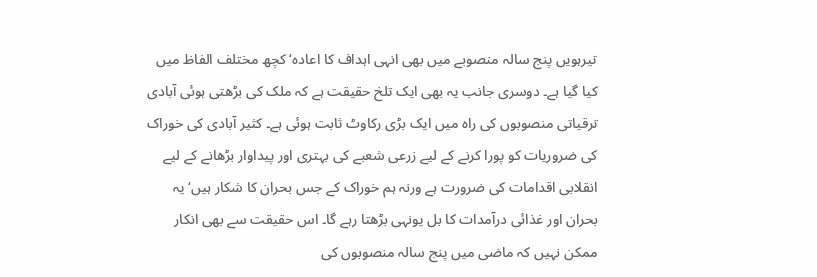تیرہویں پنج سالہ منصوبے میں بھی انہی اہداف کا اعادہ‘ کچھ مختلف الفاظ میں کیا گیا ہے۔ دوسری جانب یہ بھی ایک تلخ حقیقت ہے کہ ملک کی بڑھتی ہوئی آبادی ترقیاتی منصوبوں کی راہ میں ایک بڑی رکاوٹ ثابت ہوئی ہے۔ کثیر آبادی کی خوراک کی ضروریات کو پورا کرنے کے لیے زرعی شعبے کی بہتری اور پیداوار بڑھانے کے لیے انقلابی اقدامات کی ضرورت ہے ورنہ ہم خوراک کے جس بحران کا شکار ہیں‘ یہ بحران اور غذائی درآمدات کا بل یونہی بڑھتا رہے گا۔ اس حقیقت سے بھی انکار ممکن نہیں کہ ماضی میں پنج سالہ منصوبوں کی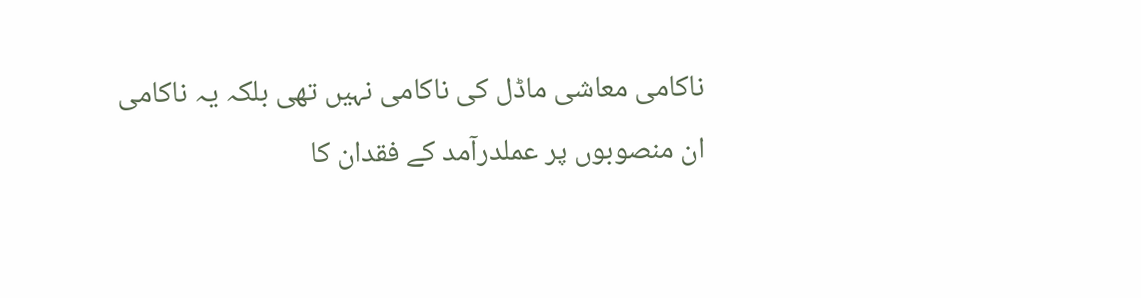ناکامی معاشی ماڈل کی ناکامی نہیں تھی بلکہ یہ ناکامی ان منصوبوں پر عملدرآمد کے فقدان کا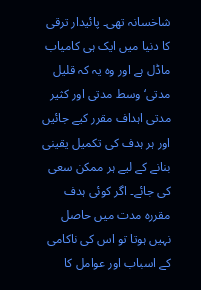شاخسانہ تھی۔ پائیدار ترقی کا دنیا میں ایک ہی کامیاب ماڈل ہے اور وہ یہ کہ قلیل مدتی‘ وسط مدتی اور کثیر مدتی اہداف مقرر کیے جائیں اور ہر ہدف کی تکمیل یقینی بنانے کے لیے ہر ممکن سعی کی جائے۔ اگر کوئی ہدف مقررہ مدت میں حاصل نہیں ہوتا تو اس کی ناکامی کے اسباب اور عوامل کا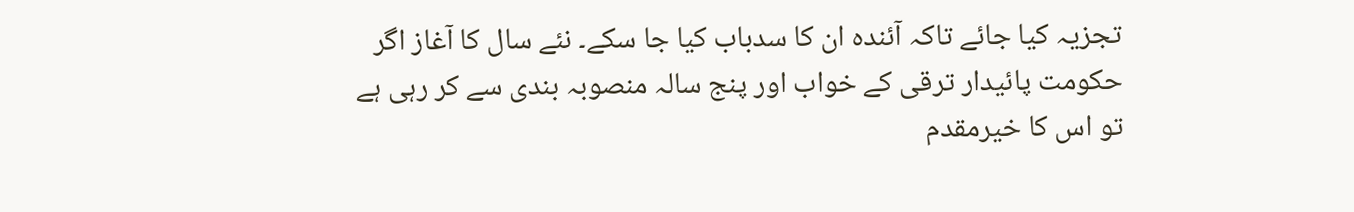تجزیہ کیا جائے تاکہ آئندہ ان کا سدباب کیا جا سکے۔ نئے سال کا آغاز اگر حکومت پائیدار ترقی کے خواب اور پنج سالہ منصوبہ بندی سے کر رہی ہے تو اس کا خیرمقدم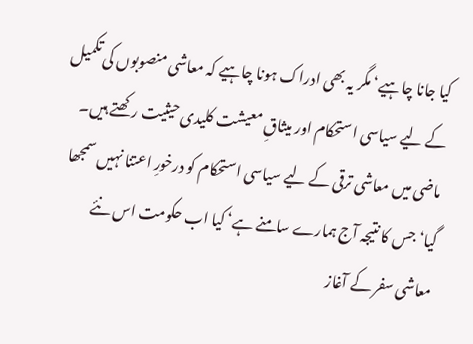کیا جانا چاہیے‘ مگر یہ بھی ادراک ہونا چاہیے کہ معاشی منصوبوں کی تکمیل کے لیے سیاسی استحکام اور میثاقِ معیشت کلیدی حیثیت رکھتے ہیں۔ ماضی میں معاشی ترقی کے لیے سیاسی استحکام کو درخورِ اعتنا نہیں سمجھا گیا‘ جس کا نتیجہ آج ہمارے سامنے ہے‘ کیا اب حکومت اس نئے معاشی سفر کے آغاز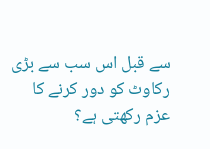سے قبل اس سب سے بڑی رکاوٹ کو دور کرنے کا عزم رکھتی ہے؟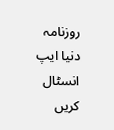روزنامہ دنیا ایپ انسٹال کریں